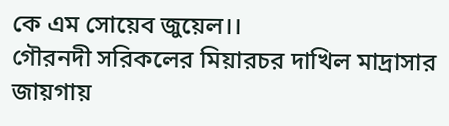কে এম সোয়েব জুয়েল।।
গৌরনদী সরিকলের মিয়ারচর দাখিল মাদ্রাসার জায়গায়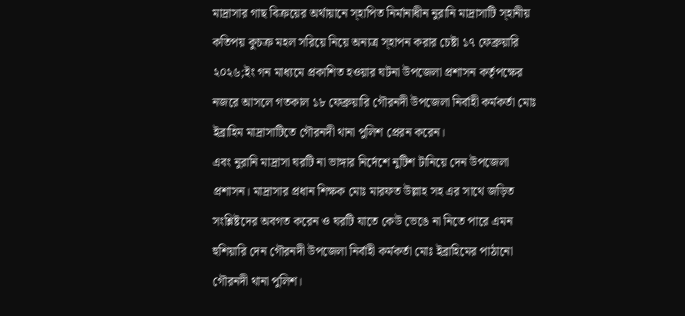মাদ্রাসার গাছ বিক্রয়ের অর্থায়ানে স্হাপিত নির্মানাধীন নুরানি মাদ্রাসাটি স্হানীয় কতিপয় কুচক্র মহল সরিয়ে নিয়ে অন্যত্র স্হাপন করার চেষ্টা ১৭ ফেব্রুয়ারি ২০২৬;ইং গন মাধ্যমে প্রকাশিত হওয়ার ঘটনা উপজেলা প্রশাসন কর্তৃপক্ষের নজরে আসলে গতকাল ১৮ ফেব্রুয়ারি গৌরনদী উপজেলা নির্বাহী কর্মকর্তা মোঃ ইব্রাহিম মাদ্রাসাটিতে গৌরনদী থানা পুলিশ প্রেরন করেন।
এবং নুরানি মাদ্রাসা ঘরটি না ভাঙ্গার নির্দেশে নুটিশ টানিয়ে দেন উপজেলা প্রশাসন। মাদ্রাসার প্রধান শিক্ষক মোঃ মারফত উল্লাহ সহ এর সাথে জড়িত সংশ্লিষ্টদের অবগত করেন ও ঘরটি যাতে কেউ ভেঙে না নিতে পারে এমন হুশিয়ারি দেন গৌরনদী উপজেলা নির্বাহী কর্মকর্তা মোঃ ইব্রাহিমের পাঠানো গৌরনদী থানা পুলিশ।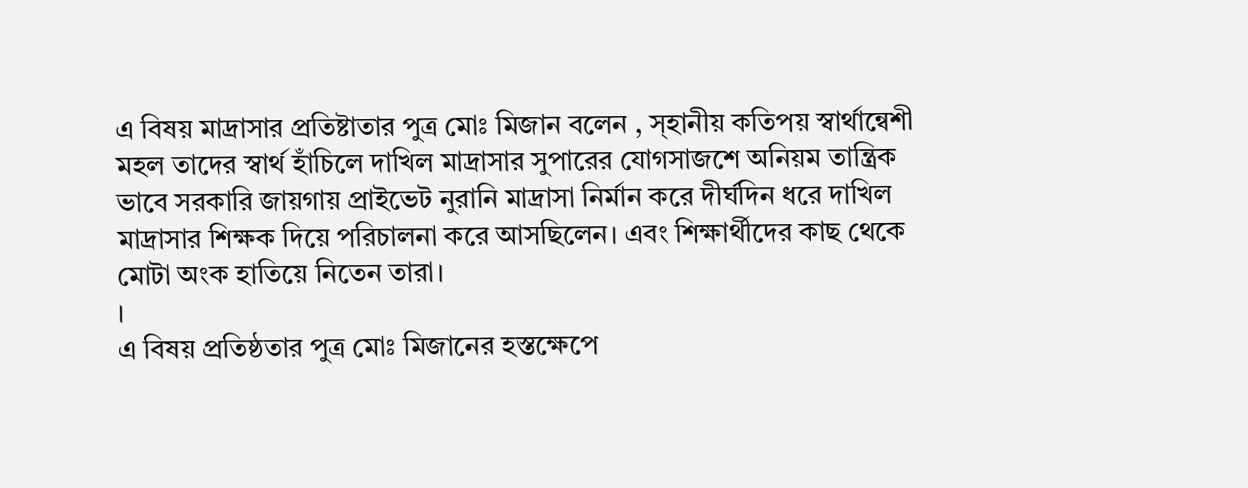এ বিষয় মাদ্রাসার প্রতিষ্টাতার পুত্র মোঃ মিজান বলেন , স্হানীয় কতিপয় স্বার্থান্বেশী মহল তাদের স্বার্থ হাঁচিলে দাখিল মাদ্রাসার সুপারের যোগসাজশে অনিয়ম তান্ত্রিক ভাবে সরকারি জায়গায় প্রাইভেট নুরানি মাদ্রাসা নির্মান করে দীর্ঘদিন ধরে দাখিল মাদ্রাসার শিক্ষক দিয়ে পরিচালনা করে আসছিলেন। এবং শিক্ষার্থীদের কাছ থেকে মোটা অংক হাতিয়ে নিতেন তারা।
।
এ বিষয় প্রতিষ্ঠতার পুত্র মোঃ মিজানের হস্তক্ষেপে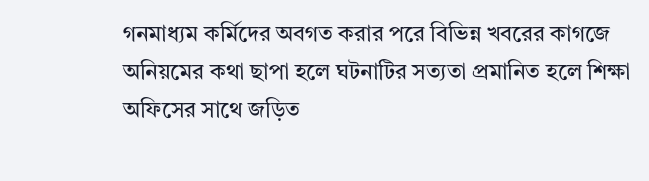গনমাধ্যম কর্মিদের অবগত করার পরে বিভিন্ন খবরের কাগজে অনিয়মের কথা ছাপা হলে ঘটনাটির সত্যতা প্রমানিত হলে শিক্ষা অফিসের সাথে জড়িত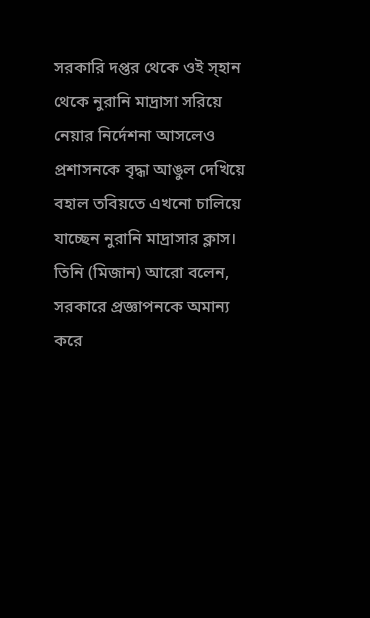সরকারি দপ্তর থেকে ওই স্হান থেকে নুরানি মাদ্রাসা সরিয়ে নেয়ার নির্দেশনা আসলেও প্রশাসনকে বৃদ্ধা আঙুল দেখিয়ে বহাল তবিয়তে এখনো চালিয়ে যাচ্ছেন নুরানি মাদ্রাসার ক্লাস। তিনি (মিজান) আরো বলেন, সরকারে প্রজ্ঞাপনকে অমান্য করে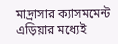মাদ্রাসার ক্যাসমমেন্ট এড়িয়ার মধ্যেই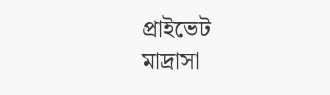প্রাইভেট মাদ্রাসা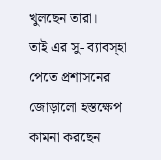খুলছেন তারা।
তাই এর সু- ব্যাবস্হা পেতে প্রশাসনের জোড়ালো হস্তক্ষেপ কামনা করছেন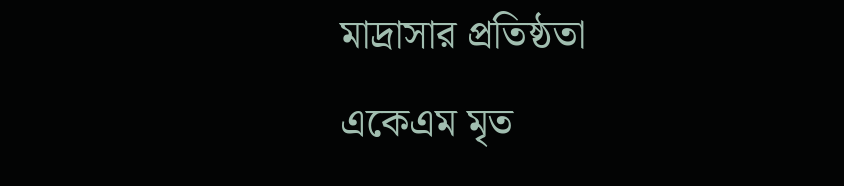মাদ্রাসার প্রতিষ্ঠতা একেএম মৃত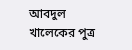আবদুল খালেকের পুত্র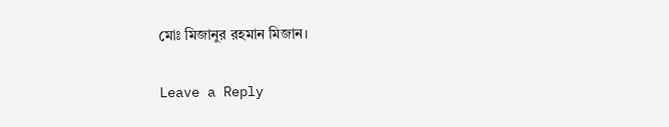মোঃ মিজানুর রহমান মিজান।

Leave a Reply